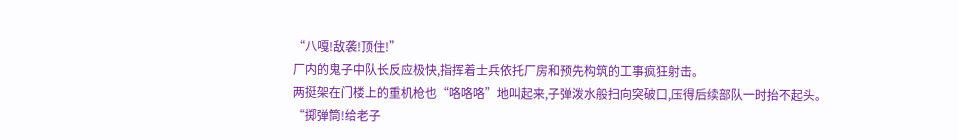“八嘎!敌袭!顶住!”
厂内的鬼子中队长反应极快,指挥着士兵依托厂房和预先构筑的工事疯狂射击。
两挺架在门楼上的重机枪也“咯咯咯”地叫起来,子弹泼水般扫向突破口,压得后续部队一时抬不起头。
“掷弹筒!给老子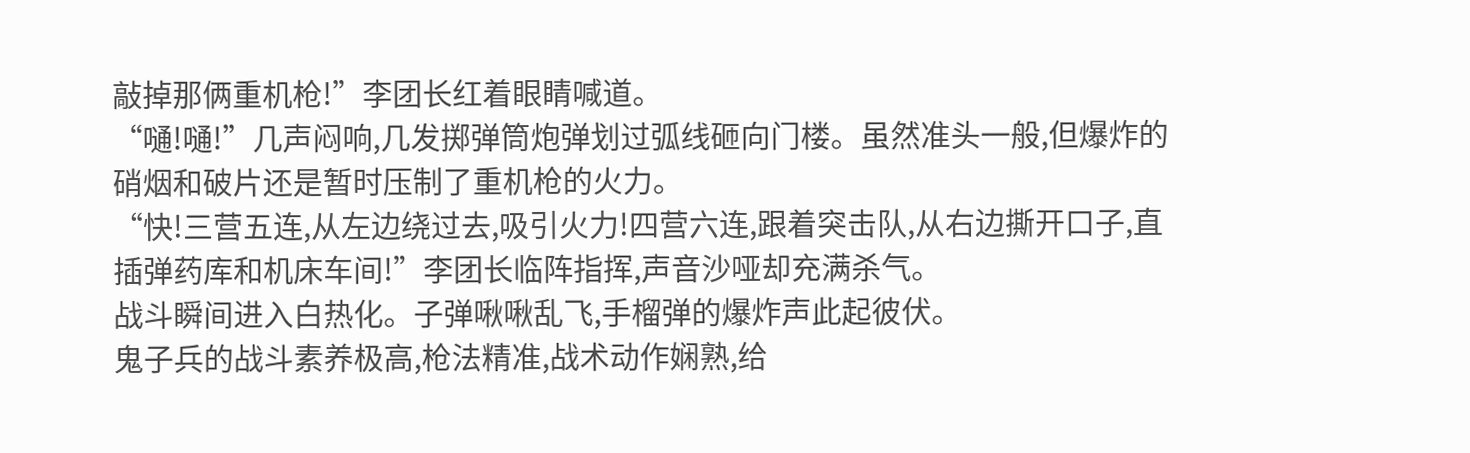敲掉那俩重机枪!”李团长红着眼睛喊道。
“嗵!嗵!”几声闷响,几发掷弹筒炮弹划过弧线砸向门楼。虽然准头一般,但爆炸的硝烟和破片还是暂时压制了重机枪的火力。
“快!三营五连,从左边绕过去,吸引火力!四营六连,跟着突击队,从右边撕开口子,直插弹药库和机床车间!”李团长临阵指挥,声音沙哑却充满杀气。
战斗瞬间进入白热化。子弹啾啾乱飞,手榴弹的爆炸声此起彼伏。
鬼子兵的战斗素养极高,枪法精准,战术动作娴熟,给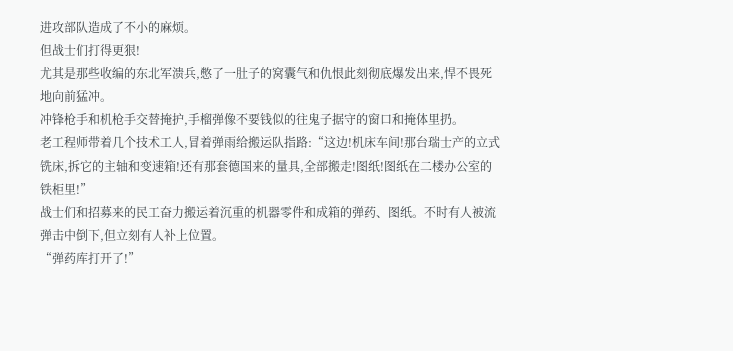进攻部队造成了不小的麻烦。
但战士们打得更狠!
尤其是那些收编的东北军溃兵,憋了一肚子的窝囊气和仇恨此刻彻底爆发出来,悍不畏死地向前猛冲。
冲锋枪手和机枪手交替掩护,手榴弹像不要钱似的往鬼子据守的窗口和掩体里扔。
老工程师带着几个技术工人,冒着弹雨给搬运队指路:“这边!机床车间!那台瑞士产的立式铣床,拆它的主轴和变速箱!还有那套德国来的量具,全部搬走!图纸!图纸在二楼办公室的铁柜里!”
战士们和招募来的民工奋力搬运着沉重的机器零件和成箱的弹药、图纸。不时有人被流弹击中倒下,但立刻有人补上位置。
“弹药库打开了!”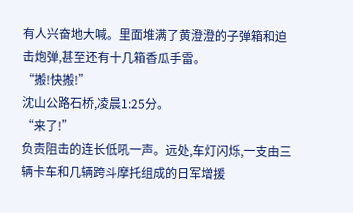有人兴奋地大喊。里面堆满了黄澄澄的子弹箱和迫击炮弹,甚至还有十几箱香瓜手雷。
“搬!快搬!”
沈山公路石桥,凌晨1:25分。
“来了!”
负责阻击的连长低吼一声。远处,车灯闪烁,一支由三辆卡车和几辆跨斗摩托组成的日军增援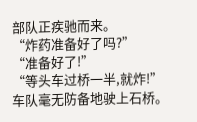部队正疾驰而来。
“炸药准备好了吗?”
“准备好了!”
“等头车过桥一半,就炸!”
车队毫无防备地驶上石桥。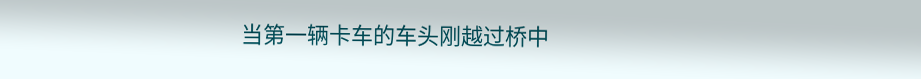当第一辆卡车的车头刚越过桥中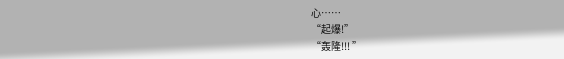心……
“起爆!”
“轰隆!!! ”